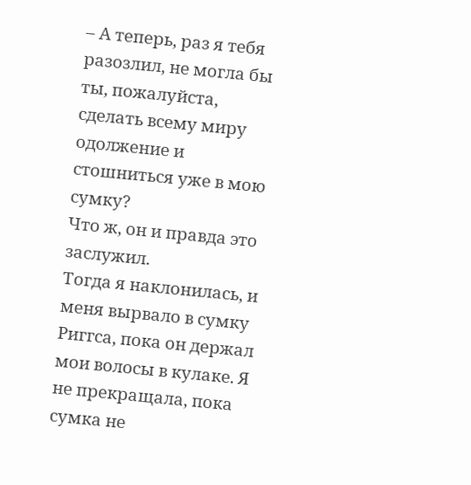– А теперь, раз я тебя разозлил, не могла бы ты, пожалуйста, сделать всему миру одолжение и стошниться уже в мою сумку?
Что ж, он и правда это заслужил.
Тогда я наклонилась, и меня вырвало в сумку Риггса, пока он держал мои волосы в кулаке. Я не прекращала, пока сумка не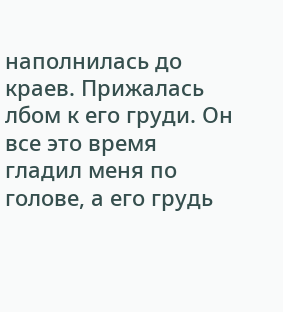наполнилась до краев. Прижалась лбом к его груди. Он все это время гладил меня по голове, а его грудь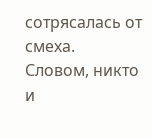сотрясалась от смеха.
Словом, никто и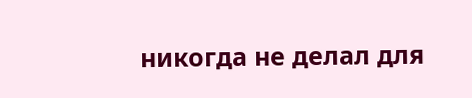никогда не делал для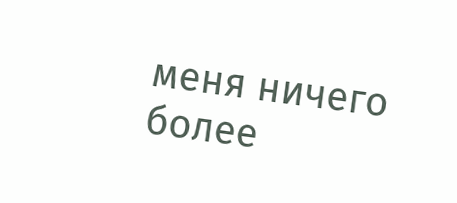меня ничего более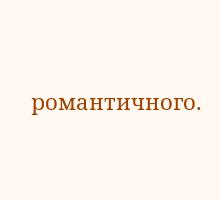романтичного.